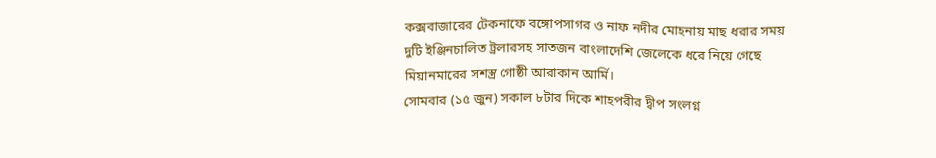কক্সবাজারের টেকনাফে বঙ্গোপসাগর ও নাফ নদীর মোহনায় মাছ ধরার সময় দুটি ইঞ্জিনচালিত ট্রলারসহ সাতজন বাংলাদেশি জেলেকে ধরে নিয়ে গেছে মিয়ানমারের সশস্ত্র গোষ্ঠী আরাকান আর্মি।
সোমবার (১৫ জুন) সকাল ৮টার দিকে শাহপরীর দ্বীপ সংলগ্ন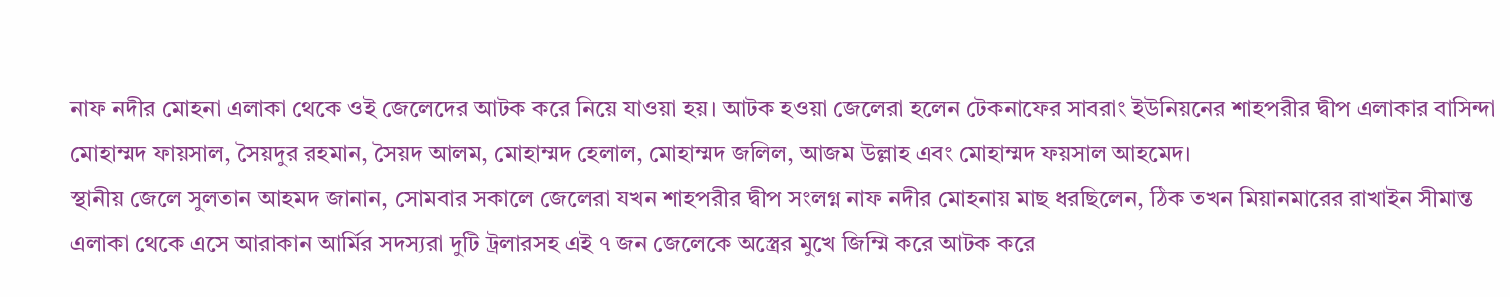নাফ নদীর মোহনা এলাকা থেকে ওই জেলেদের আটক করে নিয়ে যাওয়া হয়। আটক হওয়া জেলেরা হলেন টেকনাফের সাবরাং ইউনিয়নের শাহপরীর দ্বীপ এলাকার বাসিন্দা মোহাম্মদ ফায়সাল, সৈয়দুর রহমান, সৈয়দ আলম, মোহাম্মদ হেলাল, মোহাম্মদ জলিল, আজম উল্লাহ এবং মোহাম্মদ ফয়সাল আহমেদ।
স্থানীয় জেলে সুলতান আহমদ জানান, সোমবার সকালে জেলেরা যখন শাহপরীর দ্বীপ সংলগ্ন নাফ নদীর মোহনায় মাছ ধরছিলেন, ঠিক তখন মিয়ানমারের রাখাইন সীমান্ত এলাকা থেকে এসে আরাকান আর্মির সদস্যরা দুটি ট্রলারসহ এই ৭ জন জেলেকে অস্ত্রের মুখে জিম্মি করে আটক করে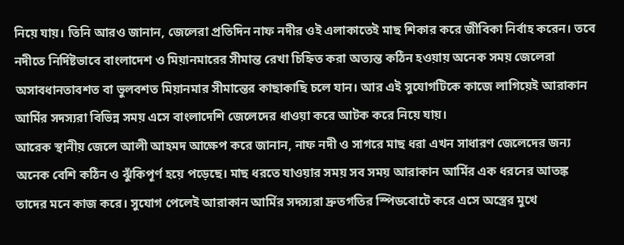নিয়ে যায়। তিনি আরও জানান, জেলেরা প্রতিদিন নাফ নদীর ওই এলাকাতেই মাছ শিকার করে জীবিকা নির্বাহ করেন। তবে নদীতে নির্দিষ্টভাবে বাংলাদেশ ও মিয়ানমারের সীমান্ত রেখা চিহ্নিত করা অত্যন্ত কঠিন হওয়ায় অনেক সময় জেলেরা অসাবধানতাবশত বা ভুলবশত মিয়ানমার সীমান্তের কাছাকাছি চলে যান। আর এই সুযোগটিকে কাজে লাগিয়েই আরাকান আর্মির সদস্যরা বিভিন্ন সময় এসে বাংলাদেশি জেলেদের ধাওয়া করে আটক করে নিয়ে যায়।
আরেক স্থানীয় জেলে আলী আহমদ আক্ষেপ করে জানান, নাফ নদী ও সাগরে মাছ ধরা এখন সাধারণ জেলেদের জন্য অনেক বেশি কঠিন ও ঝুঁকিপূর্ণ হয়ে পড়েছে। মাছ ধরতে যাওয়ার সময় সব সময় আরাকান আর্মির এক ধরনের আতঙ্ক তাদের মনে কাজ করে। সুযোগ পেলেই আরাকান আর্মির সদস্যরা দ্রুতগতির স্পিডবোটে করে এসে অস্ত্রের মুখে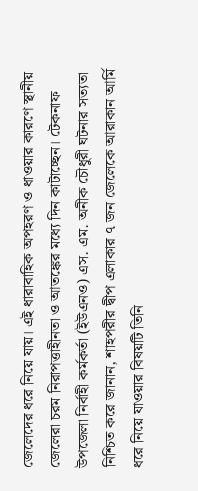জেলেদের ধরে নিয়ে যায়। এই ধারাবাহিক অপহরণ ও ধাওয়ার কারণে স্থানীয় জেলেরা চরম নিরাপত্তাহীনতা ও আতঙ্কের মধ্যে দিন কাটাচ্ছেন। টেকনাফ উপজেলা নির্বাহী কর্মকর্তা (ইউএনও) এস. এম. অনীক চৌধুরী ঘটনার সত্যতা নিশ্চিত করে জানান, শাহপরীর দ্বীপ এলাকার ৭ জন জেলেকে আরাকান আর্মি ধরে নিয়ে যাওয়ার বিষয়টি তিনি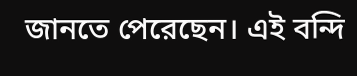জানতে পেরেছেন। এই বন্দি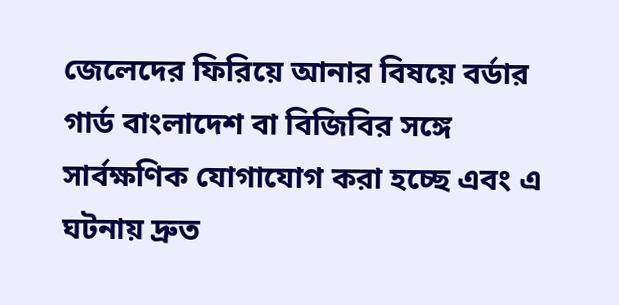জেলেদের ফিরিয়ে আনার বিষয়ে বর্ডার গার্ড বাংলাদেশ বা বিজিবির সঙ্গে সার্বক্ষণিক যোগাযোগ করা হচ্ছে এবং এ ঘটনায় দ্রুত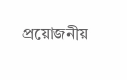প্রয়োজনীয়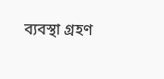ব্যবস্থা গ্রহণ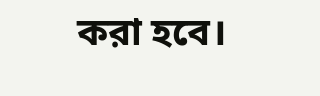করা হবে।